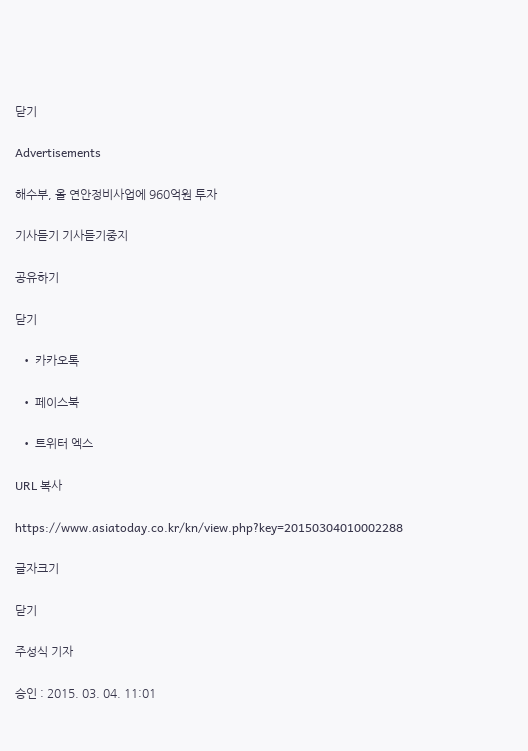닫기

Advertisements

해수부, 올 연안정비사업에 960억원 투자

기사듣기 기사듣기중지

공유하기

닫기

  • 카카오톡

  • 페이스북

  • 트위터 엑스

URL 복사

https://www.asiatoday.co.kr/kn/view.php?key=20150304010002288

글자크기

닫기

주성식 기자

승인 : 2015. 03. 04. 11:01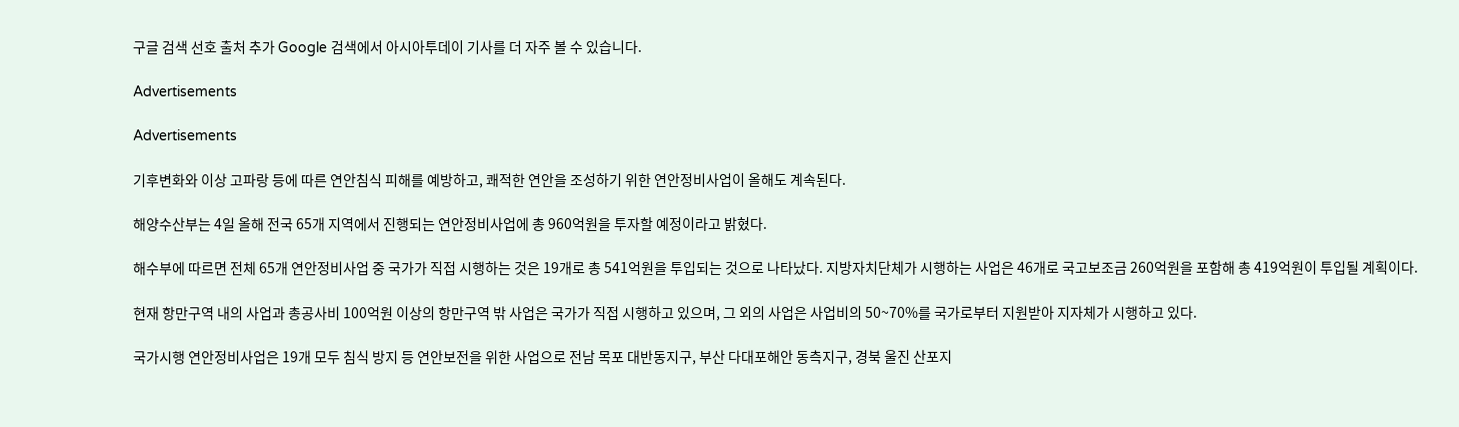구글 검색 선호 출처 추가 Google 검색에서 아시아투데이 기사를 더 자주 볼 수 있습니다.

Advertisements

Advertisements

기후변화와 이상 고파랑 등에 따른 연안침식 피해를 예방하고, 쾌적한 연안을 조성하기 위한 연안정비사업이 올해도 계속된다.

해양수산부는 4일 올해 전국 65개 지역에서 진행되는 연안정비사업에 총 960억원을 투자할 예정이라고 밝혔다.

해수부에 따르면 전체 65개 연안정비사업 중 국가가 직접 시행하는 것은 19개로 총 541억원을 투입되는 것으로 나타났다. 지방자치단체가 시행하는 사업은 46개로 국고보조금 260억원을 포함해 총 419억원이 투입될 계획이다.

현재 항만구역 내의 사업과 총공사비 100억원 이상의 항만구역 밖 사업은 국가가 직접 시행하고 있으며, 그 외의 사업은 사업비의 50~70%를 국가로부터 지원받아 지자체가 시행하고 있다.

국가시행 연안정비사업은 19개 모두 침식 방지 등 연안보전을 위한 사업으로 전남 목포 대반동지구, 부산 다대포해안 동측지구, 경북 울진 산포지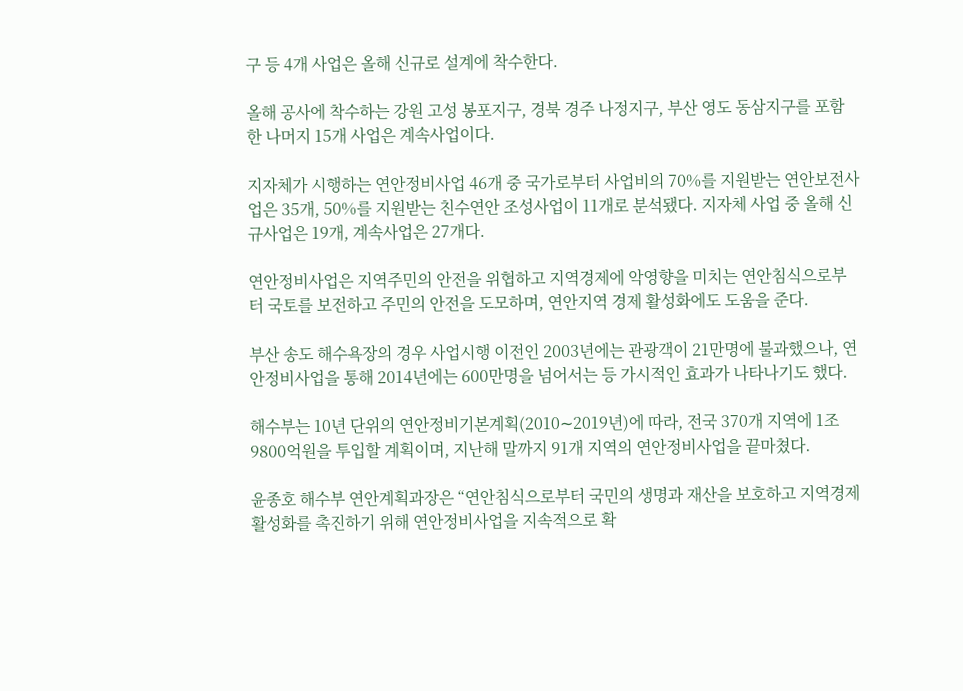구 등 4개 사업은 올해 신규로 설계에 착수한다.

올해 공사에 착수하는 강원 고성 봉포지구, 경북 경주 나정지구, 부산 영도 동삼지구를 포함한 나머지 15개 사업은 계속사업이다.

지자체가 시행하는 연안정비사업 46개 중 국가로부터 사업비의 70%를 지원받는 연안보전사업은 35개, 50%를 지원받는 친수연안 조성사업이 11개로 분석됐다. 지자체 사업 중 올해 신규사업은 19개, 계속사업은 27개다.

연안정비사업은 지역주민의 안전을 위협하고 지역경제에 악영향을 미치는 연안침식으로부터 국토를 보전하고 주민의 안전을 도모하며, 연안지역 경제 활성화에도 도움을 준다.

부산 송도 해수욕장의 경우 사업시행 이전인 2003년에는 관광객이 21만명에 불과했으나, 연안정비사업을 통해 2014년에는 600만명을 넘어서는 등 가시적인 효과가 나타나기도 했다.

해수부는 10년 단위의 연안정비기본계획(2010∼2019년)에 따라, 전국 370개 지역에 1조9800억원을 투입할 계획이며, 지난해 말까지 91개 지역의 연안정비사업을 끝마쳤다.

윤종호 해수부 연안계획과장은 “연안침식으로부터 국민의 생명과 재산을 보호하고 지역경제 활성화를 촉진하기 위해 연안정비사업을 지속적으로 확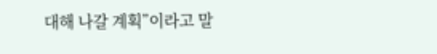대해 나갈 계획”이라고 말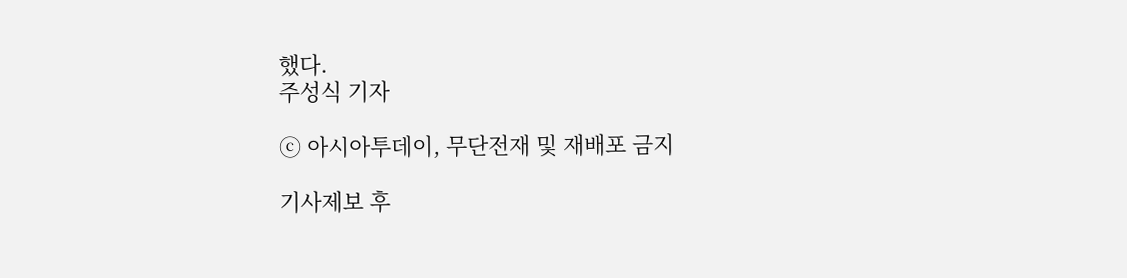했다.
주성식 기자

ⓒ 아시아투데이, 무단전재 및 재배포 금지

기사제보 후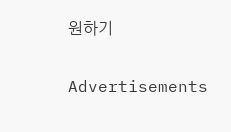원하기

Advertisements